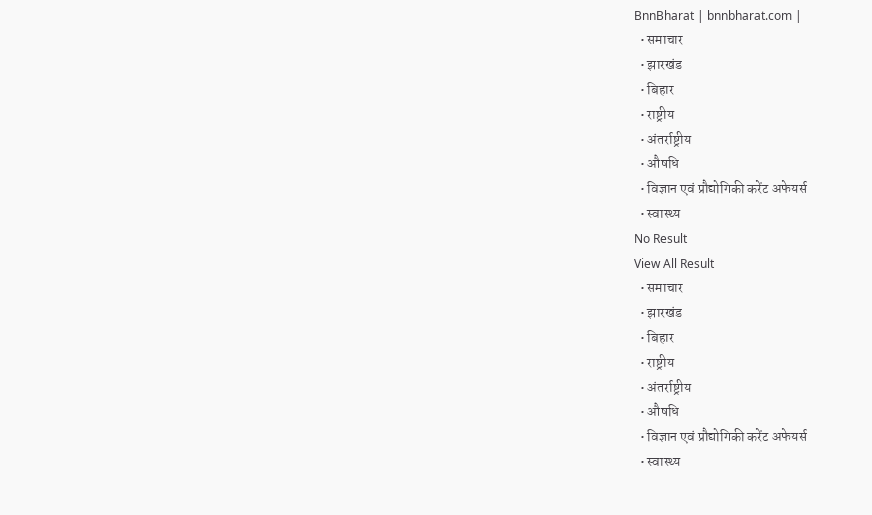BnnBharat | bnnbharat.com |
  • समाचार
  • झारखंड
  • बिहार
  • राष्ट्रीय
  • अंतर्राष्ट्रीय
  • औषधि
  • विज्ञान एवं प्रौद्योगिकी करेंट अफेयर्स
  • स्वास्थ्य
No Result
View All Result
  • समाचार
  • झारखंड
  • बिहार
  • राष्ट्रीय
  • अंतर्राष्ट्रीय
  • औषधि
  • विज्ञान एवं प्रौद्योगिकी करेंट अफेयर्स
  • स्वास्थ्य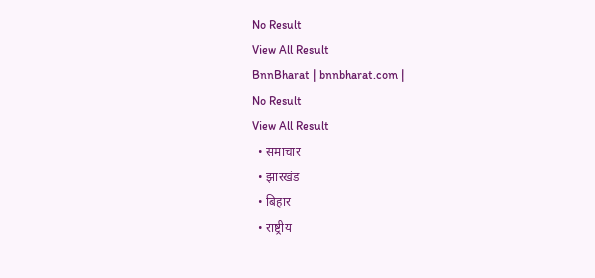No Result
View All Result
BnnBharat | bnnbharat.com |
No Result
View All Result
  • समाचार
  • झारखंड
  • बिहार
  • राष्ट्रीय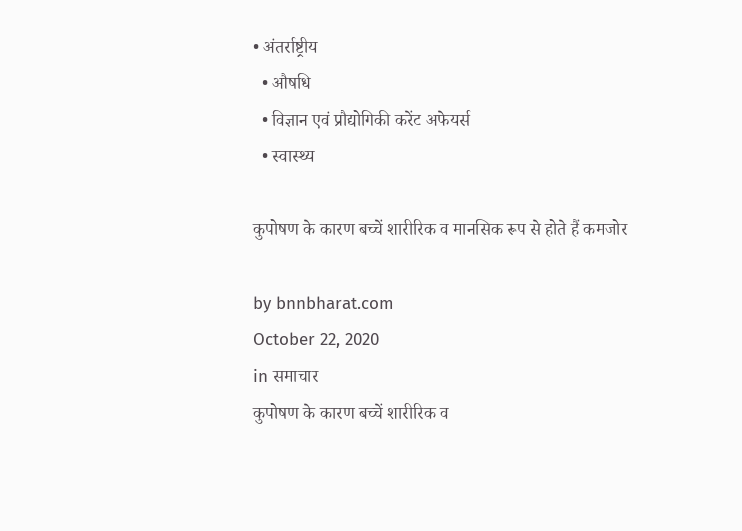• अंतर्राष्ट्रीय
  • औषधि
  • विज्ञान एवं प्रौद्योगिकी करेंट अफेयर्स
  • स्वास्थ्य

कुपोषण के कारण बच्चें शारीरिक व मानसिक रूप से होते हैं कमजोर

by bnnbharat.com
October 22, 2020
in समाचार
कुपोषण के कारण बच्चें शारीरिक व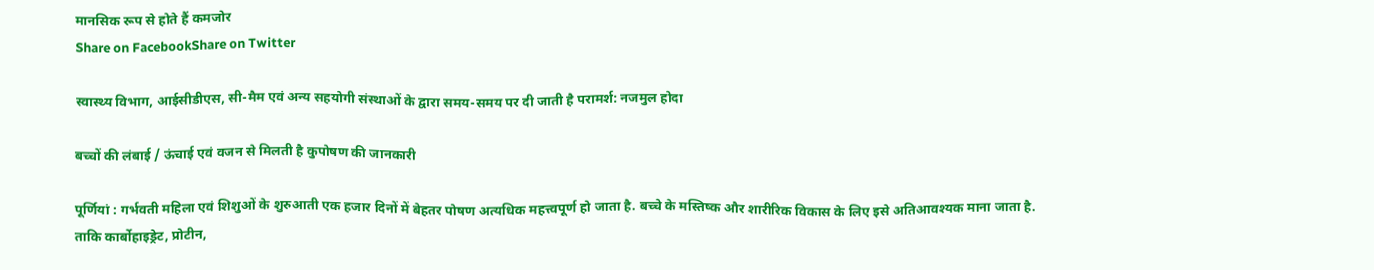मानसिक रूप से होते हैं कमजोर
Share on FacebookShare on Twitter

स्वास्थ्य विभाग, आईसीडीएस, सी-मैम एवं अन्य सहयोगी संस्थाओं के द्वारा समय-समय पर दी जाती है परामर्श: नजमुल होदा

बच्चों की लंबाई / ऊंचाई एवं वजन से मिलती है कुपोषण की जानकारी

पूर्णियां : गर्भवती महिला एवं शिशुओं के शुरुआती एक हजार दिनों में बेहतर पोषण अत्यधिक महत्त्वपूर्ण हो जाता है. बच्चे के मस्तिष्क और शारीरिक विकास के लिए इसे अतिआवश्यक माना जाता है. ताकि कार्बोहाइड्रेट, प्रोटीन,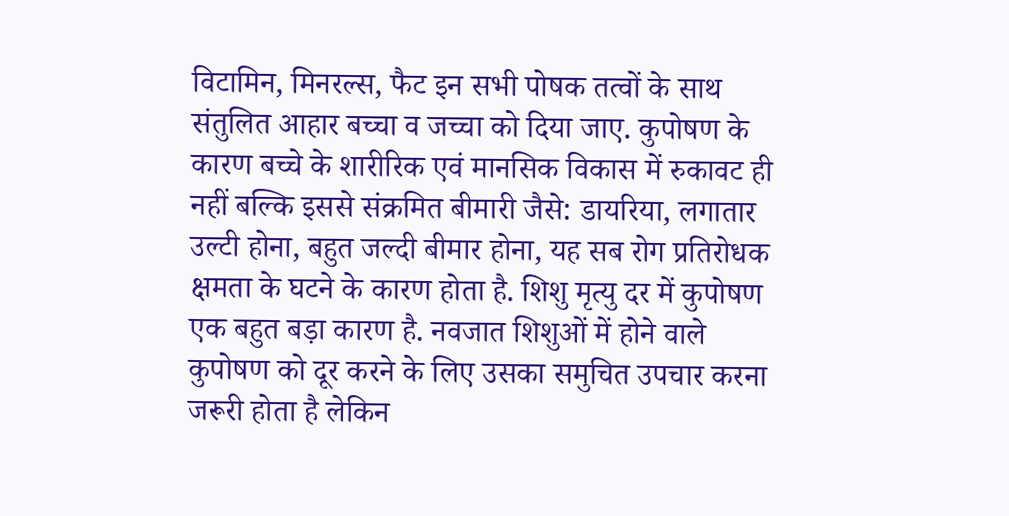विटामिन, मिनरल्स, फैट इन सभी पोषक तत्वों के साथ संतुलित आहार बच्चा व जच्चा को दिया जाए. कुपोषण के कारण बच्चे के शारीरिक एवं मानसिक विकास में रुकावट ही नहीं बल्कि इससे संक्रमित बीमारी जैसे: डायरिया, लगातार उल्टी होना, बहुत जल्दी बीमार होना, यह सब रोग प्रतिरोधक क्षमता के घटने के कारण होता है. शिशु मृत्यु दर में कुपोषण एक बहुत बड़ा कारण है. नवजात शिशुओं में होने वाले कुपोषण को दूर करने के लिए उसका समुचित उपचार करना जरूरी होता है लेकिन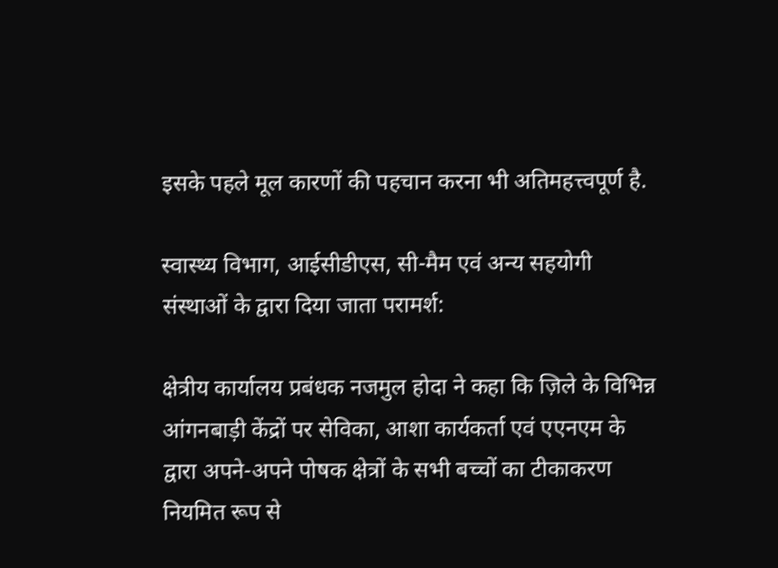इसके पहले मूल कारणों की पहचान करना भी अतिमहत्त्वपूर्ण है.

स्वास्थ्य विभाग, आईसीडीएस, सी-मैम एवं अन्य सहयोगी संस्थाओं के द्वारा दिया जाता परामर्श:

क्षेत्रीय कार्यालय प्रबंधक नजमुल होदा ने कहा कि ज़िले के विभिन्न आंगनबाड़ी केंद्रों पर सेविका, आशा कार्यकर्ता एवं एएनएम के द्वारा अपने-अपने पोषक क्षेत्रों के सभी बच्चों का टीकाकरण नियमित रूप से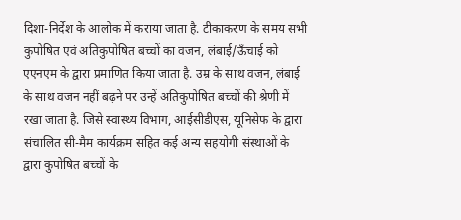दिशा-निर्देश के आलोक में कराया जाता है. टीकाकरण के समय सभी कुपोषित एवं अतिकुपोषित बच्चों का वजन, लंबाई/ऊँचाई को एएनएम के द्वारा प्रमाणित किया जाता है. उम्र के साथ वजन, लंबाई के साथ वजन नहीं बढ़ने पर उन्हें अतिकुपोषित बच्चों की श्रेणी में रखा जाता है. जिसे स्वास्थ्य विभाग, आईसीडीएस, यूनिसेफ के द्वारा संचालित सी-मैम कार्यक्रम सहित कई अन्य सहयोगी संस्थाओं के द्वारा कुपोषित बच्चों के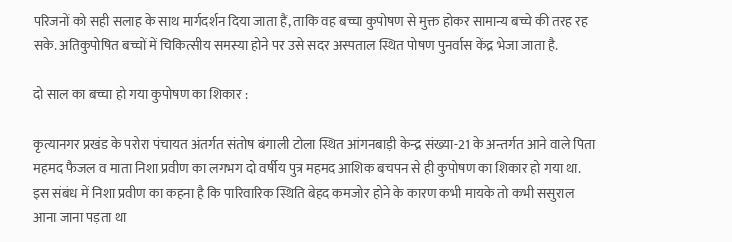परिजनों को सही सलाह के साथ मार्गदर्शन दिया जाता हैं, ताकि वह बच्चा कुपोषण से मुक्त होकर सामान्य बच्चे की तरह रह सके. अतिकुपोषित बच्चों में चिकित्सीय समस्या होने पर उसे सदर अस्पताल स्थित पोषण पुनर्वास केंद्र भेजा जाता है.

दो साल का बच्चा हो गया कुपोषण का शिकार :

कृत्यानगर प्रखंड के परोरा पंचायत अंतर्गत संतोष बंगाली टोला स्थित आंगनबाड़ी केन्द्र संख्या-21 के अन्तर्गत आने वाले पिता महमद फैजल व माता निशा प्रवीण का लगभग दो वर्षीय पुत्र महमद आशिक बचपन से ही कुपोषण का शिकार हो गया था. इस संबंध में निशा प्रवीण का कहना है कि पारिवारिक स्थिति बेहद कमजोर होने के कारण कभी मायके तो कभी ससुराल आना जाना पड़ता था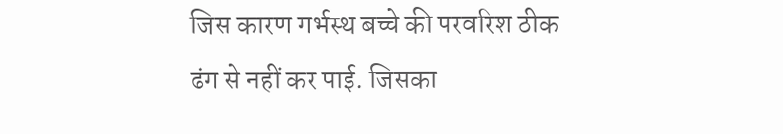जिस कारण गर्भस्थ बच्चे की परवरिश ठीक ढंग से नहीं कर पाई. जिसका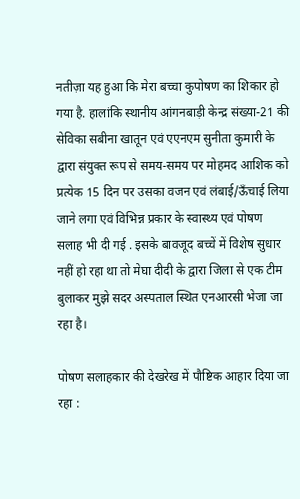नतीज़ा यह हुआ कि मेरा बच्चा कुपोषण का शिकार हो गया है. हालांकि स्थानीय आंगनबाड़ी केन्द्र संख्या-21 की सेविका सबीना खातून एवं एएनएम सुनीता कुमारी के द्वारा संयुक्त रूप से समय-समय पर मोहमद आशिक को प्रत्येक 15 दिन पर उसका वजन एवं लंबाई/ऊँचाई लिया जाने लगा एवं विभिन्न प्रकार के स्वास्थ्य एवं पोषण सलाह भी दी गई . इसके बावजूद बच्चें में विशेष सुधार नहीं हो रहा था तो मेघा दीदी के द्वारा जिला से एक टीम बुलाकर मुझे सदर अस्पताल स्थित एनआरसी भेजा जा रहा है।

पोषण सलाहकार की देखरेख में पौष्टिक आहार दिया जा रहा :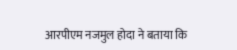आरपीएम नजमुल होदा ने बताया कि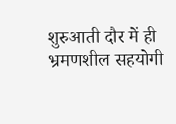शुरुआती दौर में ही भ्रमणशील सहयोगी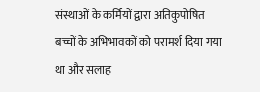संस्थाओं के कर्मियों द्वारा अतिकुपोषित बच्चों के अभिभावकों को परामर्श दिया गया था और सलाह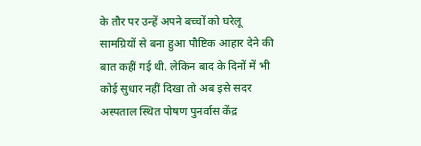के तौर पर उन्हें अपने बच्चों को घरेलू सामग्रियों से बना हुआ पौष्टिक आहार देने की बात कहीं गई थी. लेकिन बाद के दिनों में भी कोई सुधार नहीं दिखा तो अब इसे सदर अस्पताल स्थित पोषण पुनर्वास केंद्र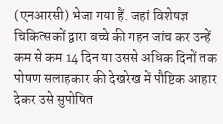(एनआरसी) भेजा गया हैं. जहां विशेषज्ञ चिकित्सकों द्वारा बच्चे की गहन जांच कर उन्हें कम से कम 14 दिन या उससे अधिक दिनों तक पोषण सलाहकार की देखरेख में पौष्टिक आहार देकर उसे सुपोषित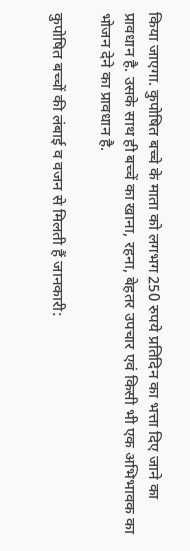किया जाएगा. कुपोषित बच्चे के माता को लगभग 250 रुपये प्रतिदिन का भत्ता दिए जाने का प्रावधान है. उसके साथ ही बच्चें का खाना, रहना, बेहतर उपचार एवं किसी भी एक अभिभावक का भोजन देने का प्रावधान है.

कुपोषित बच्चों की लंबाई व वजन से मिलती हैं जानकारी: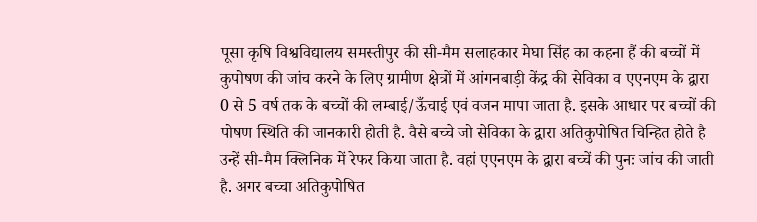पूसा कृषि विश्वविद्यालय समस्तीपुर की सी-मैम सलाहकार मेघा सिंह का कहना हैं की बच्चों में कुपोषण की जांच करने के लिए ग्रामीण क्षेत्रों में आंगनबाड़ी केंद्र की सेविका व एएनएम के द्वारा 0 से 5 वर्ष तक के बच्चों की लम्बाई/ऊँचाई एवं वजन मापा जाता है. इसके आधार पर बच्चों की पोषण स्थिति की जानकारी होती है. वैसे बच्चे जो सेविका के द्वारा अतिकुपोषित चिन्हित होते है उन्हें सी-मैम क्लिनिक में रेफर किया जाता है. वहां एएनएम के द्वारा बच्चें की पुनः जांच की जाती है. अगर बच्चा अतिकुपोषित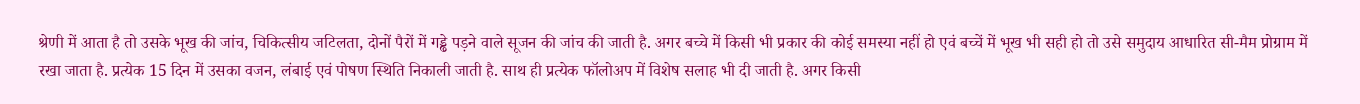श्रेणी में आता है तो उसके भूख की जांच, चिकित्सीय जटिलता, दोनों पैरों में गड्ढे पड़ने वाले सूजन की जांच की जाती है. अगर बच्चे में किसी भी प्रकार की कोई समस्या नहीं हो एवं बच्चें में भूख भी सही हो तो उसे समुदाय आधारित सी-मैम प्रोग्राम में रखा जाता है. प्रत्येक 15 दिन में उसका वजन, लंबाई एवं पोषण स्थिति निकाली जाती है. साथ ही प्रत्येक फॉलोअप में विशेष सलाह भी दी जाती है. अगर किसी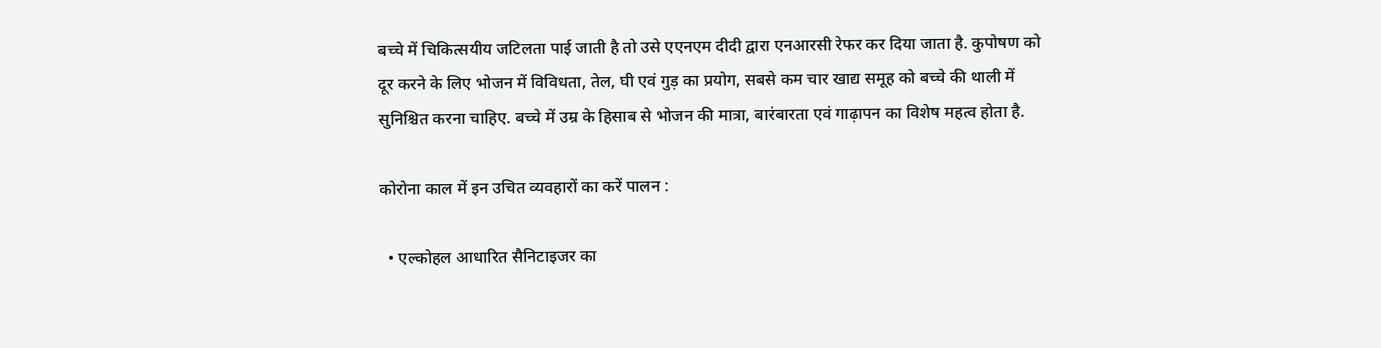बच्चे में चिकित्सयीय जटिलता पाई जाती है तो उसे एएनएम दीदी द्वारा एनआरसी रेफर कर दिया जाता है. कुपोषण को दूर करने के लिए भोजन में विविधता, तेल, घी एवं गुड़ का प्रयोग, सबसे कम चार खाद्य समूह को बच्चे की थाली में सुनिश्चित करना चाहिए. बच्चे में उम्र के हिसाब से भोजन की मात्रा, बारंबारता एवं गाढ़ापन का विशेष महत्व होता है.

कोरोना काल में इन उचित व्यवहारों का करें पालन :

  • एल्कोहल आधारित सैनिटाइजर का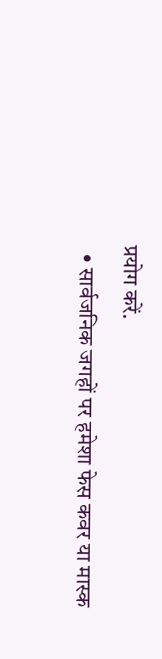प्रयोग करें.
  • सार्वजनिक जगहों पर हमेशा फेस कवर या मास्क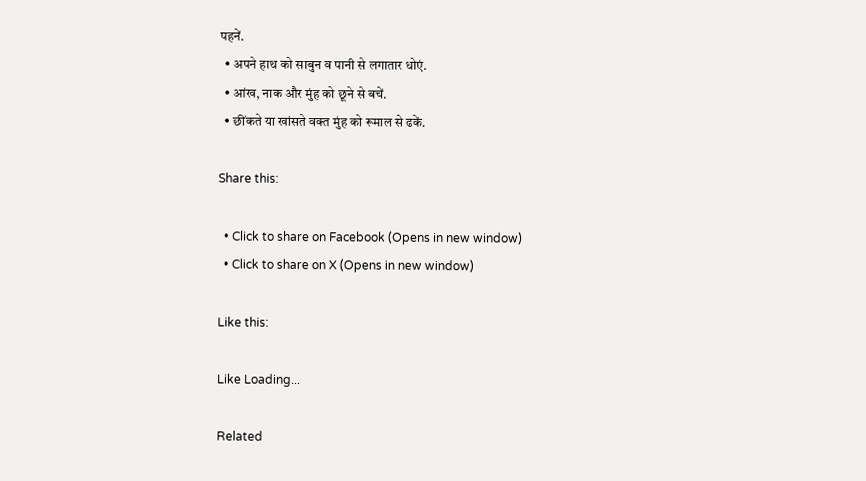पहनें.
  • अपने हाथ को साबुन व पानी से लगातार धोएं.
  • आंख, नाक और मुंह को छूने से बचें.
  • छींकते या खांसते वक्त मुंह को रूमाल से ढकें.

Share this:

  • Click to share on Facebook (Opens in new window)
  • Click to share on X (Opens in new window)

Like this:

Like Loading...

Related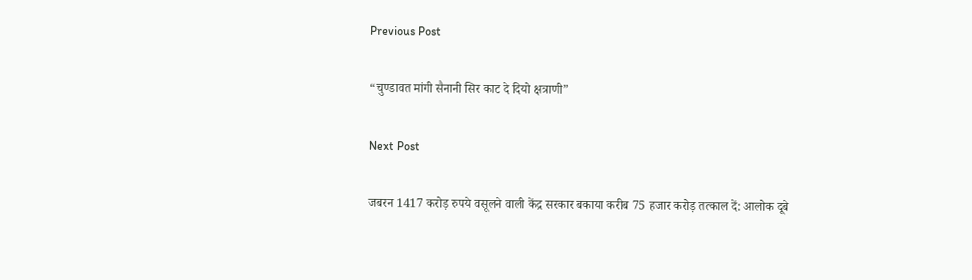Previous Post

“चुण्डावत मांगी सैनानी सिर काट दे दियो क्षत्राणी”

Next Post

जबरन 1417 करोड़ रुपये वसूलने वाली केंद्र सरकार बकाया करीब 75 हजार करोड़ तत्काल दें: आलोक दूबे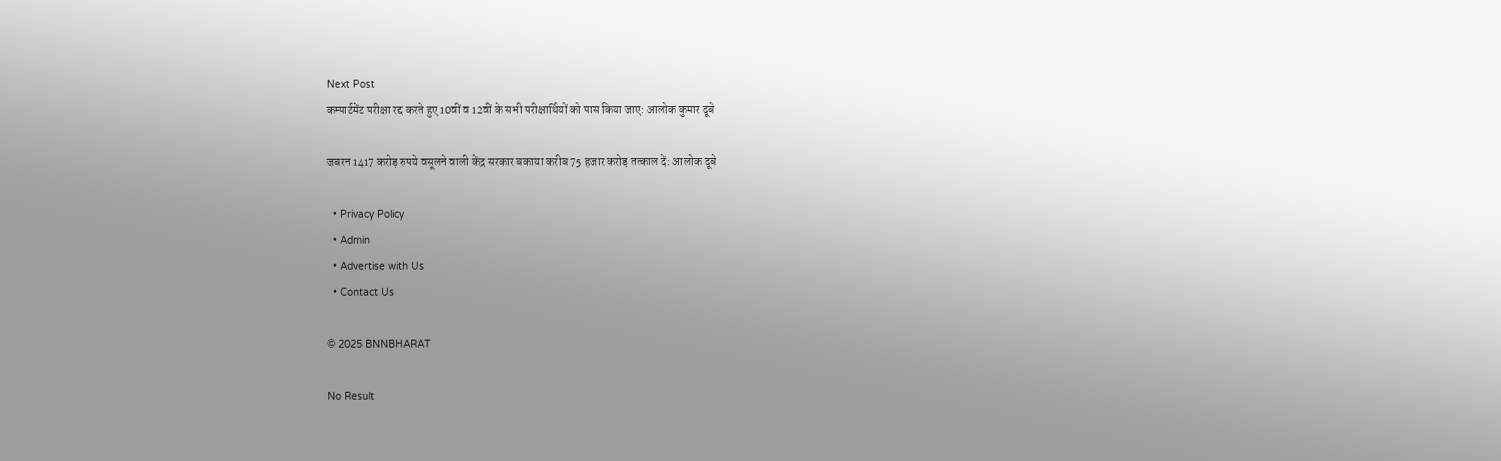Next Post
कम्पार्टमेंट परीक्षा रद्द करते हुए 10वीं व 12वीं के सभी परीक्षार्थियों को पास किया जाए: आलोक कुमार दूबे

जबरन 1417 करोड़ रुपये वसूलने वाली केंद्र सरकार बकाया करीब 75 हजार करोड़ तत्काल दें: आलोक दूबे

  • Privacy Policy
  • Admin
  • Advertise with Us
  • Contact Us

© 2025 BNNBHARAT

No Result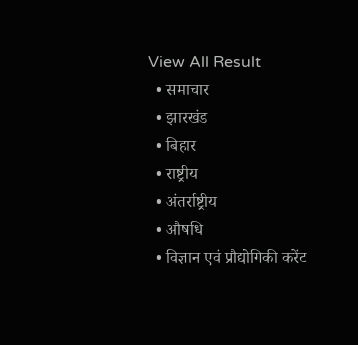View All Result
  • समाचार
  • झारखंड
  • बिहार
  • राष्ट्रीय
  • अंतर्राष्ट्रीय
  • औषधि
  • विज्ञान एवं प्रौद्योगिकी करेंट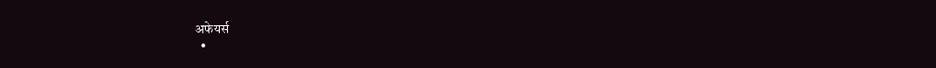अफेयर्स
  •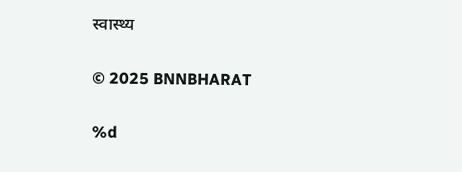स्वास्थ्य

© 2025 BNNBHARAT

%d